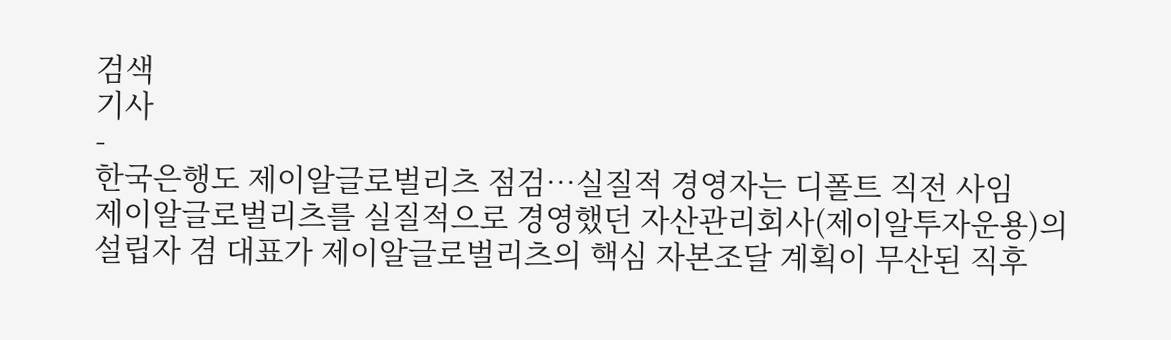검색
기사
-
한국은행도 제이알글로벌리츠 점검…실질적 경영자는 디폴트 직전 사임
제이알글로벌리츠를 실질적으로 경영했던 자산관리회사(제이알투자운용)의 설립자 겸 대표가 제이알글로벌리츠의 핵심 자본조달 계획이 무산된 직후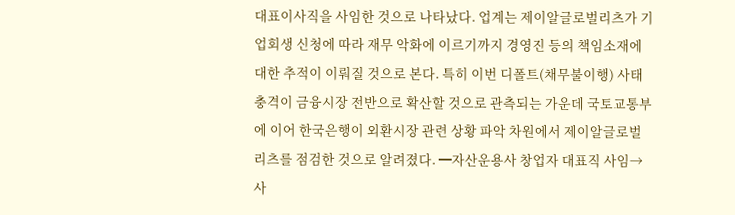대표이사직을 사임한 것으로 나타났다. 업계는 제이알글로벌리츠가 기업회생 신청에 따라 재무 악화에 이르기까지 경영진 등의 책임소재에 대한 추적이 이뤄질 것으로 본다. 특히 이번 디폴트(채무불이행) 사태 충격이 금융시장 전반으로 확산할 것으로 관측되는 가운데 국토교통부에 이어 한국은행이 외환시장 관련 상황 파악 차원에서 제이알글로벌리츠를 점검한 것으로 알려졌다. ━자산운용사 창업자 대표직 사임→사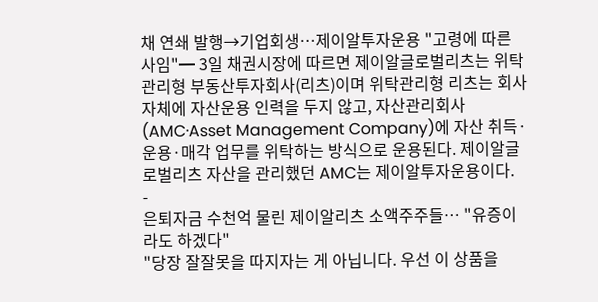채 연쇄 발행→기업회생…제이알투자운용 "고령에 따른 사임"━ 3일 채권시장에 따르면 제이알글로벌리츠는 위탁관리형 부동산투자회사(리츠)이며 위탁관리형 리츠는 회사 자체에 자산운용 인력을 두지 않고, 자산관리회사(AMC·Asset Management Company)에 자산 취득·운용·매각 업무를 위탁하는 방식으로 운용된다. 제이알글로벌리츠 자산을 관리했던 AMC는 제이알투자운용이다.
-
은퇴자금 수천억 물린 제이알리츠 소액주주들… "유증이라도 하겠다"
"당장 잘잘못을 따지자는 게 아닙니다. 우선 이 상품을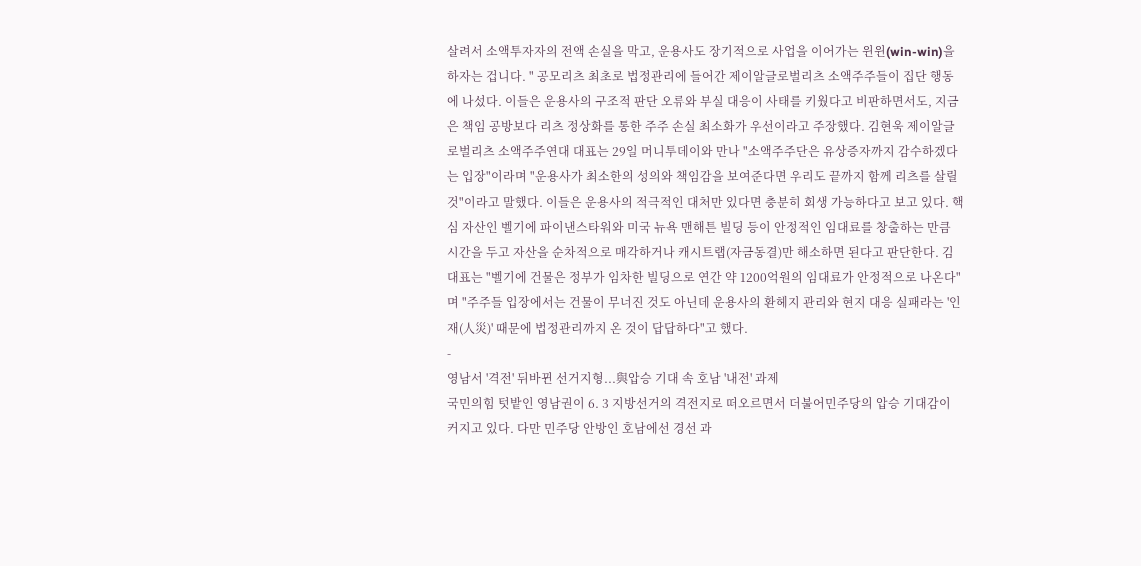살려서 소액투자자의 전액 손실을 막고, 운용사도 장기적으로 사업을 이어가는 윈윈(win-win)을 하자는 겁니다. " 공모리츠 최초로 법정관리에 들어간 제이알글로벌리츠 소액주주들이 집단 행동에 나섰다. 이들은 운용사의 구조적 판단 오류와 부실 대응이 사태를 키웠다고 비판하면서도, 지금은 책임 공방보다 리츠 정상화를 통한 주주 손실 최소화가 우선이라고 주장했다. 김현욱 제이알글로벌리츠 소액주주연대 대표는 29일 머니투데이와 만나 "소액주주단은 유상증자까지 감수하겠다는 입장"이라며 "운용사가 최소한의 성의와 책임감을 보여준다면 우리도 끝까지 함께 리츠를 살릴 것"이라고 말했다. 이들은 운용사의 적극적인 대처만 있다면 충분히 회생 가능하다고 보고 있다. 핵심 자산인 벨기에 파이낸스타워와 미국 뉴욕 맨해튼 빌딩 등이 안정적인 임대료를 창출하는 만큼 시간을 두고 자산을 순차적으로 매각하거나 캐시트랩(자금동결)만 해소하면 된다고 판단한다. 김 대표는 "벨기에 건물은 정부가 임차한 빌딩으로 연간 약 1200억원의 임대료가 안정적으로 나온다"며 "주주들 입장에서는 건물이 무너진 것도 아닌데 운용사의 환헤지 관리와 현지 대응 실패라는 '인재(人災)' 때문에 법정관리까지 온 것이 답답하다"고 했다.
-
영남서 '격전' 뒤바뀐 선거지형...與압승 기대 속 호남 '내전' 과제
국민의힘 텃밭인 영남권이 6. 3 지방선거의 격전지로 떠오르면서 더불어민주당의 압승 기대감이 커지고 있다. 다만 민주당 안방인 호남에선 경선 과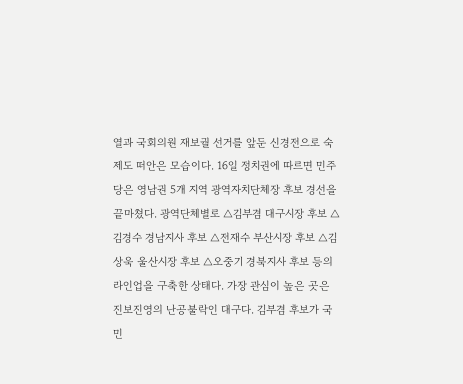열과 국회의원 재보궐 선거를 앞둔 신경전으로 숙제도 떠안은 모습이다. 16일 정치권에 따르면 민주당은 영남권 5개 지역 광역자치단체장 후보 경선을 끝마쳤다. 광역단체별로 △김부겸 대구시장 후보 △김경수 경남지사 후보 △전재수 부산시장 후보 △김상욱 울산시장 후보 △오중기 경북지사 후보 등의 라인업을 구축한 상태다. 가장 관심이 높은 곳은 진보진영의 난공불락인 대구다. 김부겸 후보가 국민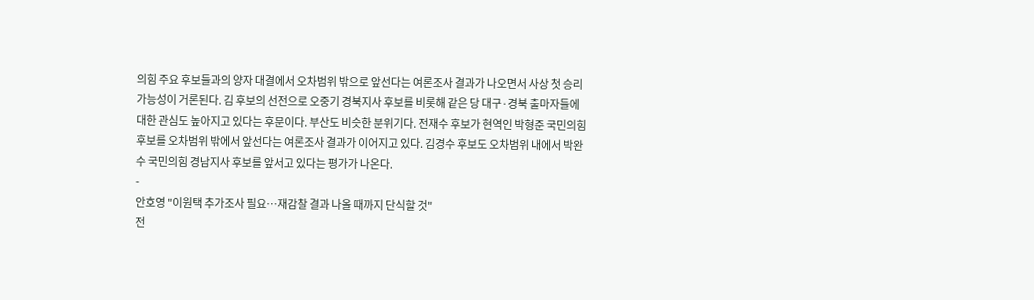의힘 주요 후보들과의 양자 대결에서 오차범위 밖으로 앞선다는 여론조사 결과가 나오면서 사상 첫 승리 가능성이 거론된다. 김 후보의 선전으로 오중기 경북지사 후보를 비롯해 같은 당 대구·경북 출마자들에 대한 관심도 높아지고 있다는 후문이다. 부산도 비슷한 분위기다. 전재수 후보가 현역인 박형준 국민의힘 후보를 오차범위 밖에서 앞선다는 여론조사 결과가 이어지고 있다. 김경수 후보도 오차범위 내에서 박완수 국민의힘 경남지사 후보를 앞서고 있다는 평가가 나온다.
-
안호영 "이원택 추가조사 필요…재감찰 결과 나올 때까지 단식할 것"
전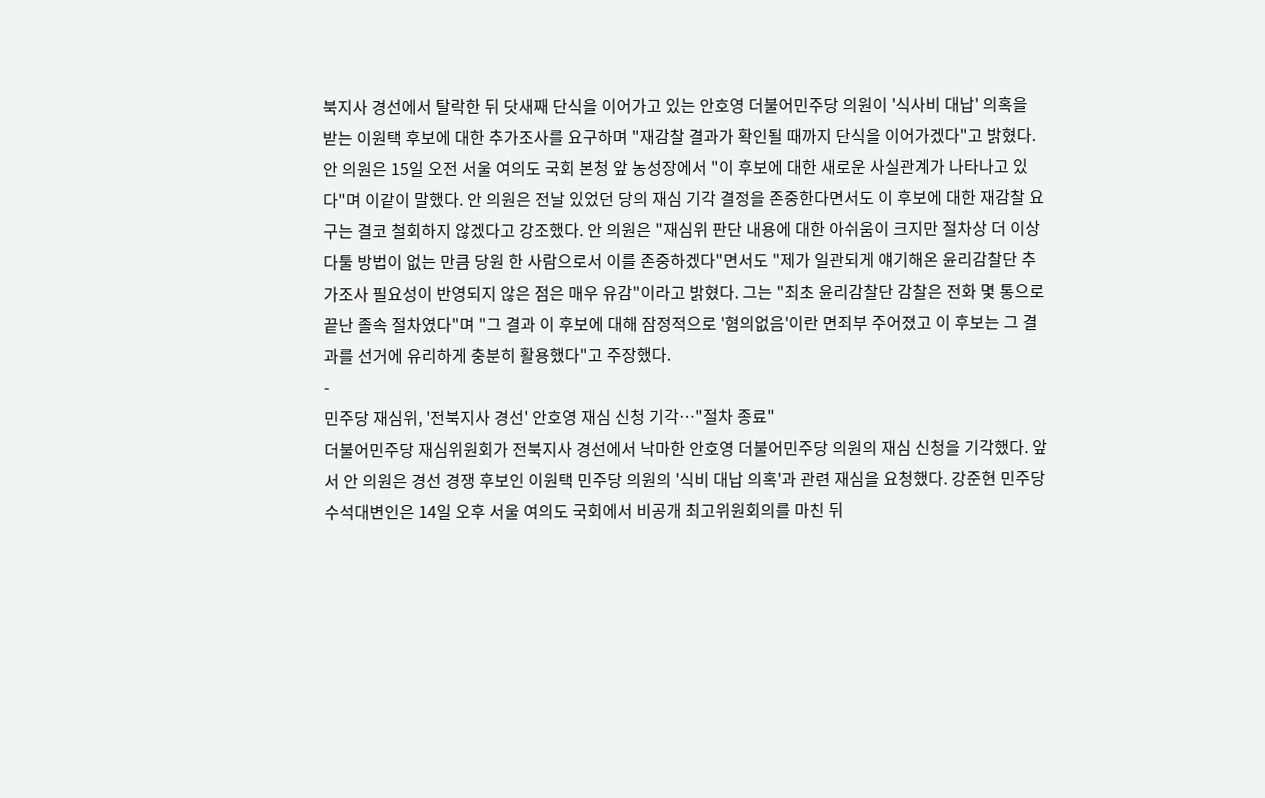북지사 경선에서 탈락한 뒤 닷새째 단식을 이어가고 있는 안호영 더불어민주당 의원이 '식사비 대납' 의혹을 받는 이원택 후보에 대한 추가조사를 요구하며 "재감찰 결과가 확인될 때까지 단식을 이어가겠다"고 밝혔다. 안 의원은 15일 오전 서울 여의도 국회 본청 앞 농성장에서 "이 후보에 대한 새로운 사실관계가 나타나고 있다"며 이같이 말했다. 안 의원은 전날 있었던 당의 재심 기각 결정을 존중한다면서도 이 후보에 대한 재감찰 요구는 결코 철회하지 않겠다고 강조했다. 안 의원은 "재심위 판단 내용에 대한 아쉬움이 크지만 절차상 더 이상 다툴 방법이 없는 만큼 당원 한 사람으로서 이를 존중하겠다"면서도 "제가 일관되게 얘기해온 윤리감찰단 추가조사 필요성이 반영되지 않은 점은 매우 유감"이라고 밝혔다. 그는 "최초 윤리감찰단 감찰은 전화 몇 통으로 끝난 졸속 절차였다"며 "그 결과 이 후보에 대해 잠정적으로 '혐의없음'이란 면죄부 주어졌고 이 후보는 그 결과를 선거에 유리하게 충분히 활용했다"고 주장했다.
-
민주당 재심위, '전북지사 경선' 안호영 재심 신청 기각…"절차 종료"
더불어민주당 재심위원회가 전북지사 경선에서 낙마한 안호영 더불어민주당 의원의 재심 신청을 기각했다. 앞서 안 의원은 경선 경쟁 후보인 이원택 민주당 의원의 '식비 대납 의혹'과 관련 재심을 요청했다. 강준현 민주당 수석대변인은 14일 오후 서울 여의도 국회에서 비공개 최고위원회의를 마친 뒤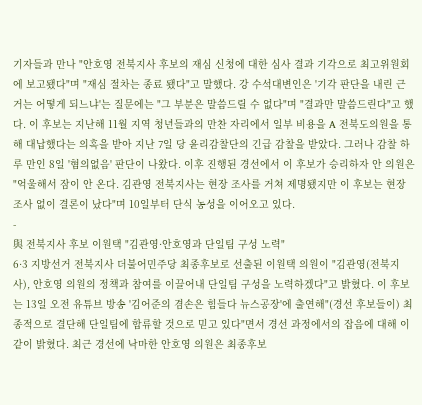기자들과 만나 "안호영 전북지사 후보의 재심 신청에 대한 심사 결과 기각으로 최고위원회에 보고됐다"며 "재심 절차는 종료 됐다"고 말했다. 강 수석대변인은 '기각 판단을 내린 근거는 어떻게 되느냐'는 질문에는 "그 부분은 말씀드릴 수 없다"며 "결과만 말씀드린다"고 했다. 이 후보는 지난해 11월 지역 청년들과의 만찬 자리에서 일부 비용을 A 전북도의원을 통해 대납했다는 의혹을 받아 지난 7일 당 윤리감찰단의 긴급 감찰을 받았다. 그러나 감찰 하루 만인 8일 '혐의없음' 판단이 나왔다. 이후 진행된 경선에서 이 후보가 승리하자 안 의원은 "억울해서 잠이 안 온다. 김관영 전북지사는 현장 조사를 거쳐 제명됐지만 이 후보는 현장 조사 없이 결론이 났다"며 10일부터 단식 농성을 이어오고 있다.
-
與 전북지사 후보 이원택 "김관영·안호영과 단일팀 구성 노력"
6·3 지방선거 전북지사 더불어민주당 최종후보로 선출된 이원택 의원이 "김관영(전북지사), 안호영 의원의 정책과 참여를 이끌어내 단일팀 구성을 노력하겠다"고 밝혔다. 이 후보는 13일 오전 유튜브 방송 '김어준의 겸손은 힘들다 뉴스공장'에 출연해"(경선 후보들이) 최종적으로 결단해 단일팀에 합류할 것으로 믿고 있다"면서 경선 과정에서의 잡음에 대해 이같이 밝혔다. 최근 경선에 낙마한 안호영 의원은 최종후보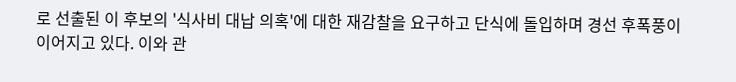로 선출된 이 후보의 '식사비 대납 의혹'에 대한 재감찰을 요구하고 단식에 돌입하며 경선 후폭풍이 이어지고 있다. 이와 관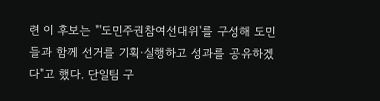련 이 후보는 "'도민주권참여선대위'를 구성해 도민들과 함께 선거를 기획·실행하고 성과를 공유하겠다"고 했다. 단일팀 구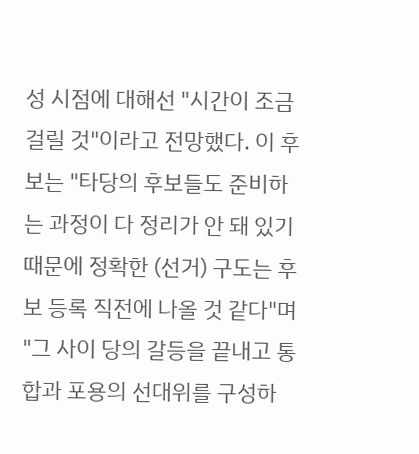성 시점에 대해선 "시간이 조금 걸릴 것"이라고 전망했다. 이 후보는 "타당의 후보들도 준비하는 과정이 다 정리가 안 돼 있기 때문에 정확한 (선거) 구도는 후보 등록 직전에 나올 것 같다"며 "그 사이 당의 갈등을 끝내고 통합과 포용의 선대위를 구성하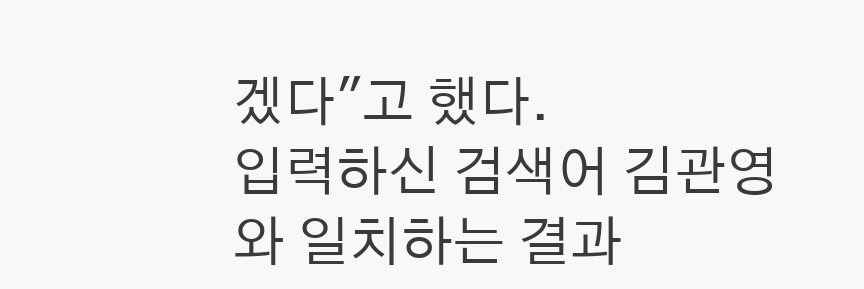겠다"고 했다.
입력하신 검색어 김관영 와 일치하는 결과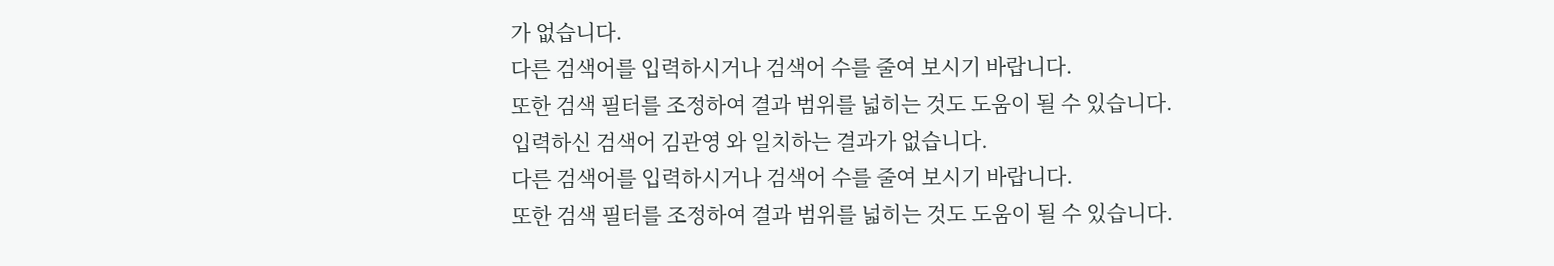가 없습니다.
다른 검색어를 입력하시거나 검색어 수를 줄여 보시기 바랍니다.
또한 검색 필터를 조정하여 결과 범위를 넓히는 것도 도움이 될 수 있습니다.
입력하신 검색어 김관영 와 일치하는 결과가 없습니다.
다른 검색어를 입력하시거나 검색어 수를 줄여 보시기 바랍니다.
또한 검색 필터를 조정하여 결과 범위를 넓히는 것도 도움이 될 수 있습니다.